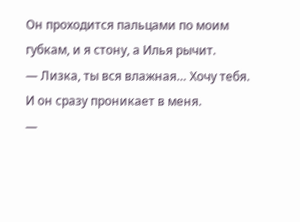Он проходится пальцами по моим губкам, и я стону, а Илья рычит.
— Лизка, ты вся влажная… Хочу тебя.
И он сразу проникает в меня.
—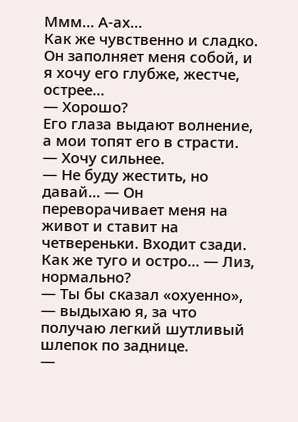Ммм… А-ах…
Как же чувственно и сладко. Он заполняет меня собой, и я хочу его глубже, жестче, острее…
— Хорошо?
Его глаза выдают волнение, а мои топят его в страсти.
— Хочу сильнее.
— Не буду жестить, но давай… — Он переворачивает меня на живот и ставит на четвереньки. Входит сзади. Как же туго и остро… — Лиз, нормально?
— Ты бы сказал «охуенно», — выдыхаю я, за что получаю легкий шутливый шлепок по заднице.
—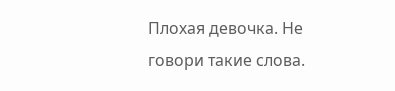Плохая девочка. Не говори такие слова.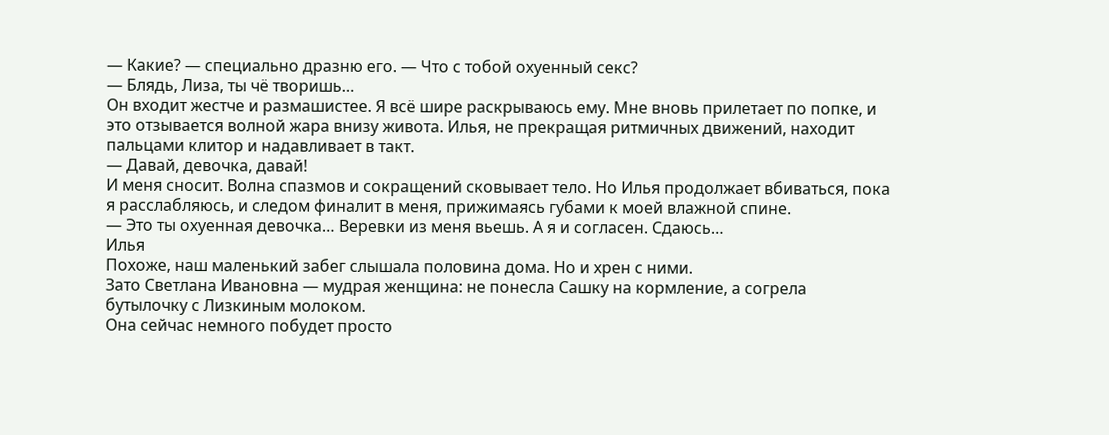— Какие? — специально дразню его. — Что с тобой охуенный секс?
— Блядь, Лиза, ты чё творишь…
Он входит жестче и размашистее. Я всё шире раскрываюсь ему. Мне вновь прилетает по попке, и это отзывается волной жара внизу живота. Илья, не прекращая ритмичных движений, находит пальцами клитор и надавливает в такт.
— Давай, девочка, давай!
И меня сносит. Волна спазмов и сокращений сковывает тело. Но Илья продолжает вбиваться, пока я расслабляюсь, и следом финалит в меня, прижимаясь губами к моей влажной спине.
— Это ты охуенная девочка… Веревки из меня вьешь. А я и согласен. Сдаюсь…
Илья
Похоже, наш маленький забег слышала половина дома. Но и хрен с ними.
Зато Светлана Ивановна — мудрая женщина: не понесла Сашку на кормление, а согрела бутылочку с Лизкиным молоком.
Она сейчас немного побудет просто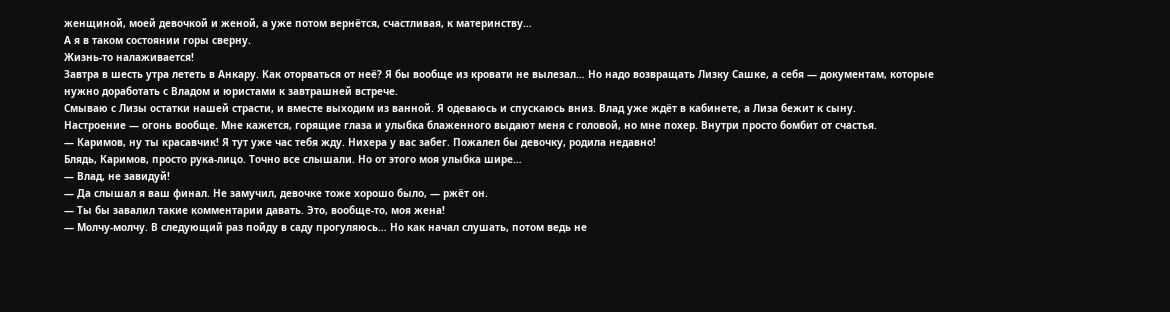женщиной, моей девочкой и женой, а уже потом вернётся, счастливая, к материнству…
А я в таком состоянии горы сверну.
Жизнь-то налаживается!
Завтра в шесть утра лететь в Анкару. Как оторваться от неё? Я бы вообще из кровати не вылезал… Но надо возвращать Лизку Сашке, а себя — документам, которые нужно доработать с Владом и юристами к завтрашней встрече.
Смываю с Лизы остатки нашей страсти, и вместе выходим из ванной. Я одеваюсь и спускаюсь вниз. Влад уже ждёт в кабинете, а Лиза бежит к сыну.
Настроение — огонь вообще. Мне кажется, горящие глаза и улыбка блаженного выдают меня с головой, но мне похер. Внутри просто бомбит от счастья.
— Каримов, ну ты красавчик! Я тут уже час тебя жду. Нихера у вас забег. Пожалел бы девочку, родила недавно!
Блядь, Каримов, просто рука-лицо. Точно все слышали. Но от этого моя улыбка шире…
— Влад, не завидуй!
— Да слышал я ваш финал. Не замучил, девочке тоже хорошо было, — ржёт он.
— Ты бы завалил такие комментарии давать. Это, вообще-то, моя жена!
— Молчу-молчу. В следующий раз пойду в саду прогуляюсь… Но как начал слушать, потом ведь не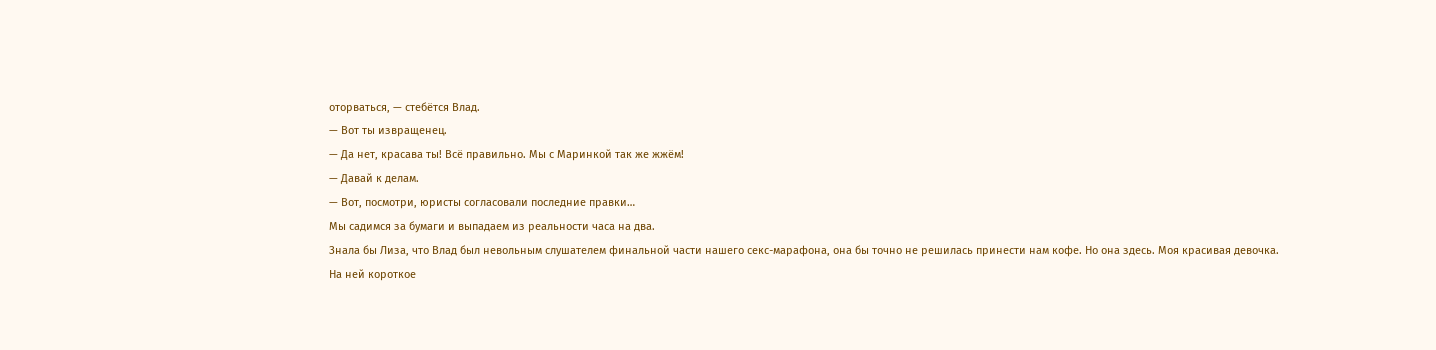оторваться, — стебётся Влад.
— Вот ты извращенец.
— Да нет, красава ты! Всё правильно. Мы с Маринкой так же жжём!
— Давай к делам.
— Вот, посмотри, юристы согласовали последние правки…
Мы садимся за бумаги и выпадаем из реальности часа на два.
Знала бы Лиза, что Влад был невольным слушателем финальной части нашего секс-марафона, она бы точно не решилась принести нам кофе. Но она здесь. Моя красивая девочка.
На ней короткое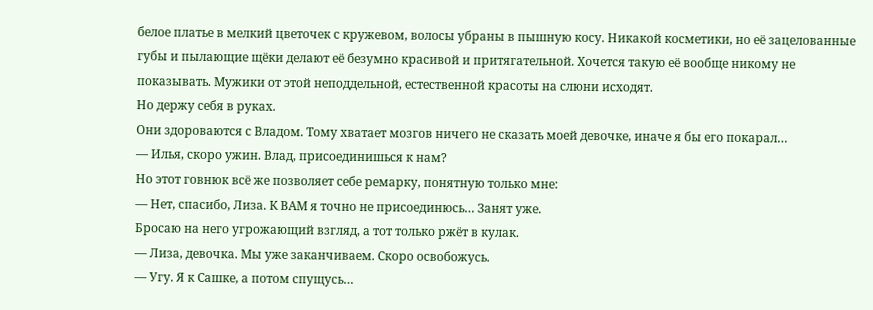белое платье в мелкий цветочек с кружевом, волосы убраны в пышную косу. Никакой косметики, но её зацелованные губы и пылающие щёки делают её безумно красивой и притягательной. Хочется такую её вообще никому не показывать. Мужики от этой неподдельной, естественной красоты на слюни исходят.
Но держу себя в руках.
Они здороваются с Владом. Тому хватает мозгов ничего не сказать моей девочке, иначе я бы его покарал…
— Илья, скоро ужин. Влад, присоединишься к нам?
Но этот говнюк всё же позволяет себе ремарку, понятную только мне:
— Нет, спасибо, Лиза. К ВАМ я точно не присоединюсь… Занят уже.
Бросаю на него угрожающий взгляд, а тот только ржёт в кулак.
— Лиза, девочка. Мы уже заканчиваем. Скоро освобожусь.
— Угу. Я к Сашке, а потом спущусь…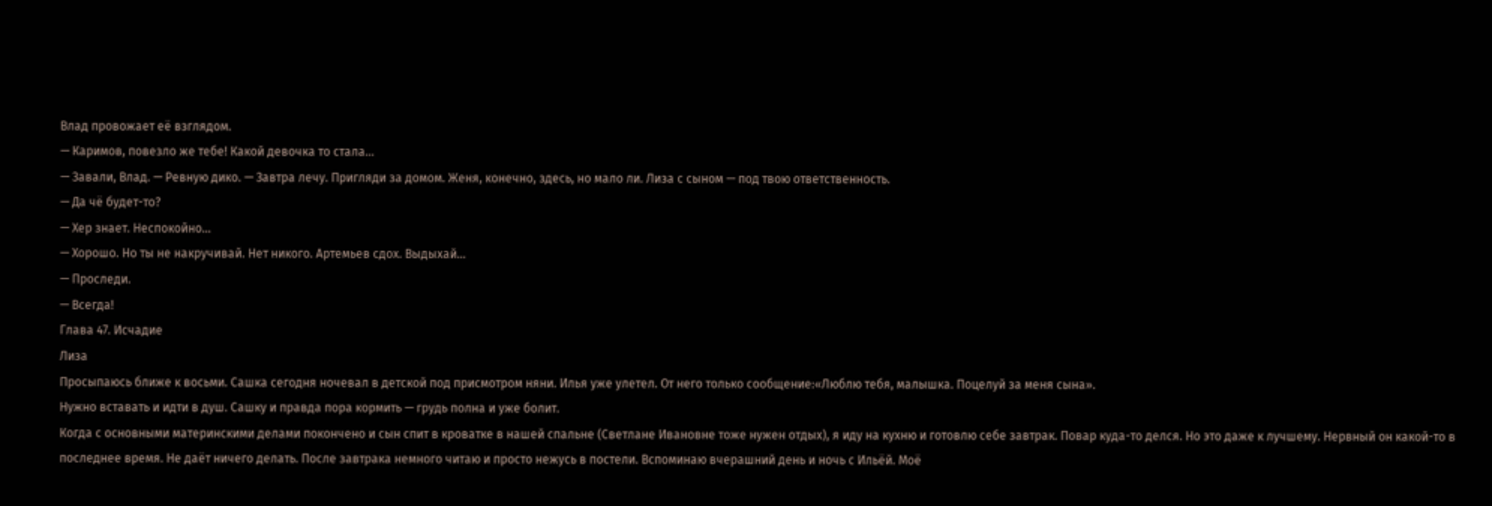Влад провожает её взглядом.
— Каримов, повезло же тебе! Какой девочка то стала…
— Завали, Влад. — Ревную дико. — Завтра лечу. Пригляди за домом. Женя, конечно, здесь, но мало ли. Лиза с сыном — под твою ответственность.
— Да чё будет-то?
— Хер знает. Неспокойно…
— Хорошо. Но ты не накручивай. Нет никого. Артемьев сдох. Выдыхай…
— Проследи.
— Всегда!
Глава 47. Исчадие
Лиза
Просыпаюсь ближе к восьми. Сашка сегодня ночевал в детской под присмотром няни. Илья уже улетел. От него только сообщение:«Люблю тебя, малышка. Поцелуй за меня сына».
Нужно вставать и идти в душ. Сашку и правда пора кормить — грудь полна и уже болит.
Когда с основными материнскими делами покончено и сын спит в кроватке в нашей спальне (Светлане Ивановне тоже нужен отдых), я иду на кухню и готовлю себе завтрак. Повар куда-то делся. Но это даже к лучшему. Нервный он какой-то в последнее время. Не даёт ничего делать. После завтрака немного читаю и просто нежусь в постели. Вспоминаю вчерашний день и ночь с Ильёй. Моё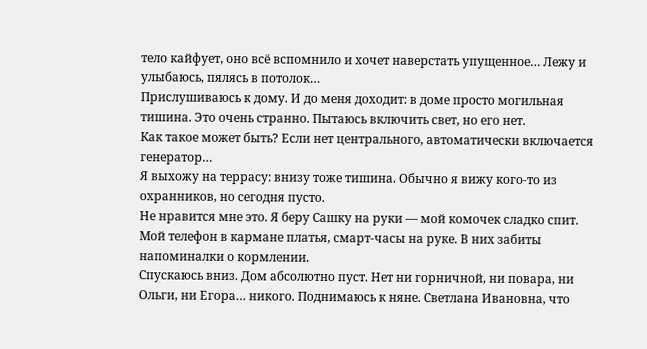тело кайфует, оно всё вспомнило и хочет наверстать упущенное… Лежу и улыбаюсь, пялясь в потолок…
Прислушиваюсь к дому. И до меня доходит: в доме просто могильная тишина. Это очень странно. Пытаюсь включить свет, но его нет.
Как такое может быть? Если нет центрального, автоматически включается генератор…
Я выхожу на террасу: внизу тоже тишина. Обычно я вижу кого-то из охранников, но сегодня пусто.
Не нравится мне это. Я беру Сашку на руки — мой комочек сладко спит. Мой телефон в кармане платья, смарт-часы на руке. В них забиты напоминалки о кормлении.
Спускаюсь вниз. Дом абсолютно пуст. Нет ни горничной, ни повара, ни Ольги, ни Егора… никого. Поднимаюсь к няне. Светлана Ивановна, что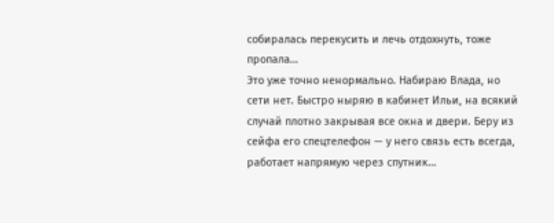собиралась перекусить и лечь отдохнуть, тоже пропала…
Это уже точно ненормально. Набираю Влада, но сети нет. Быстро ныряю в кабинет Ильи, на всякий случай плотно закрывая все окна и двери. Беру из сейфа его спецтелефон — у него связь есть всегда, работает напрямую через спутник…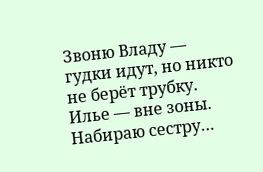Звоню Владу — гудки идут, но никто не берёт трубку. Илье — вне зоны. Набираю сестру…